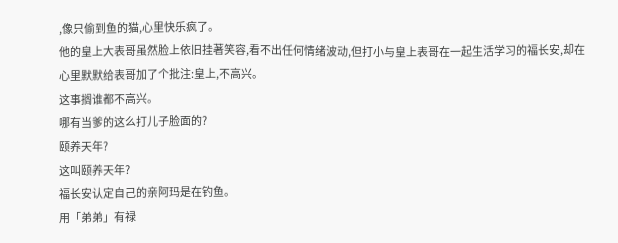,像只偷到鱼的猫,心里快乐疯了。
他的皇上大表哥虽然脸上依旧挂著笑容,看不出任何情绪波动,但打小与皇上表哥在一起生活学习的福长安,却在心里默默给表哥加了个批注:皇上,不高兴。
这事搁谁都不高兴。
哪有当爹的这么打儿子脸面的?
颐养天年?
这叫颐养天年?
福长安认定自己的亲阿玛是在钓鱼。
用「弟弟」有禄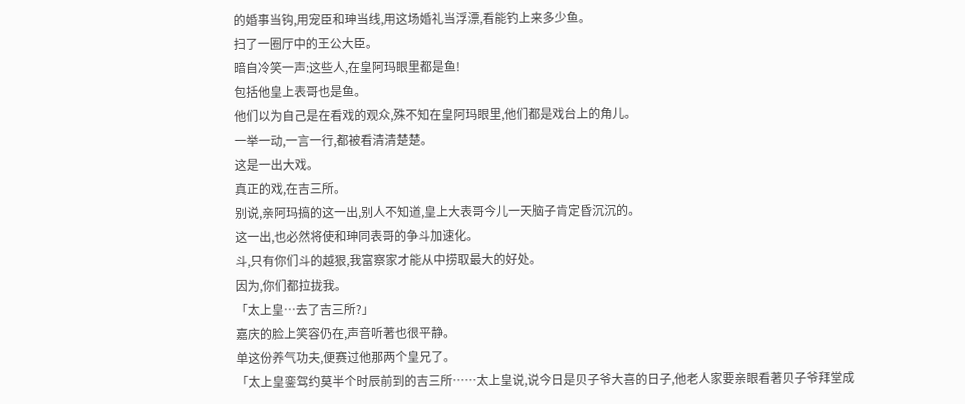的婚事当钩,用宠臣和珅当线,用这场婚礼当浮漂,看能钓上来多少鱼。
扫了一圈厅中的王公大臣。
暗自冷笑一声:这些人,在皇阿玛眼里都是鱼!
包括他皇上表哥也是鱼。
他们以为自己是在看戏的观众,殊不知在皇阿玛眼里,他们都是戏台上的角儿。
一举一动,一言一行,都被看清清楚楚。
这是一出大戏。
真正的戏,在吉三所。
别说,亲阿玛搞的这一出,别人不知道,皇上大表哥今儿一天脑子肯定昏沉沉的。
这一出,也必然将使和珅同表哥的争斗加速化。
斗,只有你们斗的越狠,我富察家才能从中捞取最大的好处。
因为,你们都拉拢我。
「太上皇…去了吉三所?」
嘉庆的脸上笑容仍在,声音听著也很平静。
单这份养气功夫,便赛过他那两个皇兄了。
「太上皇銮驾约莫半个时辰前到的吉三所……太上皇说,说今日是贝子爷大喜的日子,他老人家要亲眼看著贝子爷拜堂成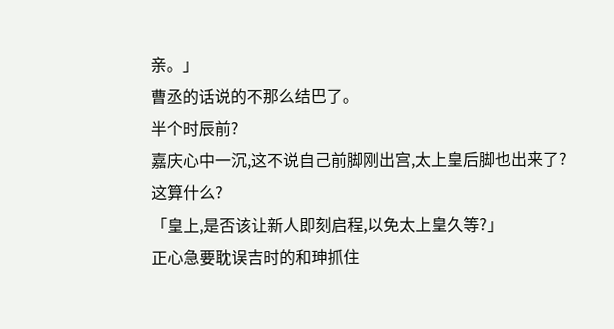亲。」
曹丞的话说的不那么结巴了。
半个时辰前?
嘉庆心中一沉,这不说自己前脚刚出宫,太上皇后脚也出来了?
这算什么?
「皇上,是否该让新人即刻启程,以免太上皇久等?」
正心急要耽误吉时的和珅抓住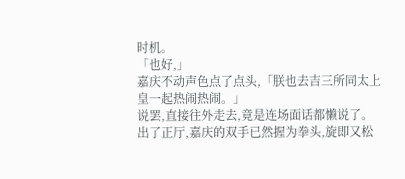时机。
「也好,」
嘉庆不动声色点了点头,「朕也去吉三所同太上皇一起热闹热闹。」
说罢,直接往外走去,竟是连场面话都懒说了。
出了正厅,嘉庆的双手已然握为拳头,旋即又松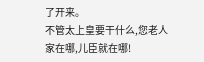了开来。
不管太上皇要干什么,您老人家在哪,儿臣就在哪!